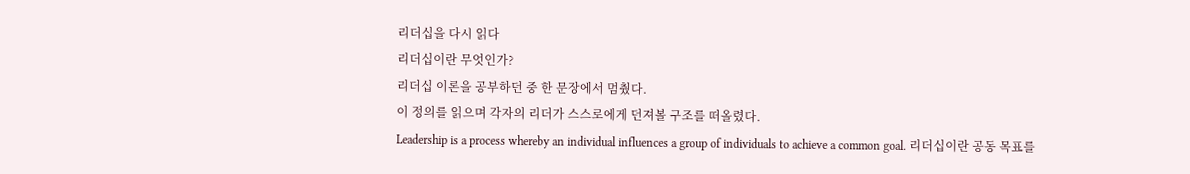리더십을 다시 읽다
리더십이란 무엇인가?
리더십 이론을 공부하던 중 한 문장에서 멈췄다.
이 정의를 읽으며 각자의 리더가 스스로에게 던져볼 구조를 떠올렸다.
Leadership is a process whereby an individual influences a group of individuals to achieve a common goal. 리더십이란 공동 목표를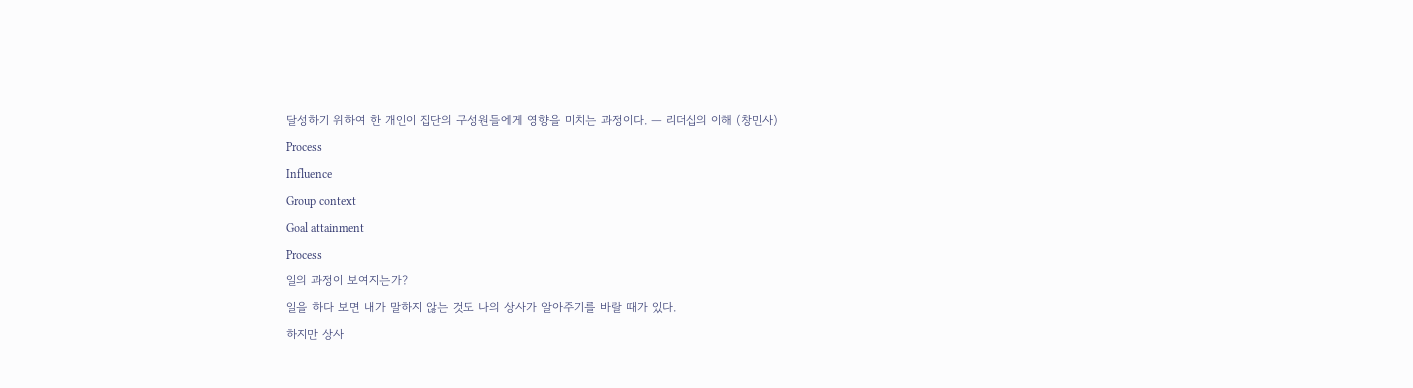달성하기 위하여 한 개인이 집단의 구성원들에게 영향을 미치는 과정이다. — 리더십의 이해 (창민사)
Process
Influence
Group context
Goal attainment
Process
일의 과정이 보여지는가?
일을 하다 보면 내가 말하지 않는 것도 나의 상사가 알아주기를 바랄 때가 있다.
하지만 상사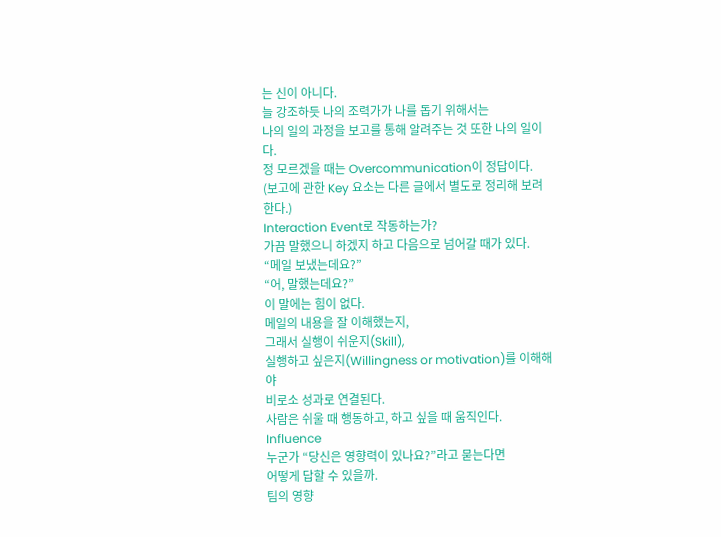는 신이 아니다.
늘 강조하듯 나의 조력가가 나를 돕기 위해서는
나의 일의 과정을 보고를 통해 알려주는 것 또한 나의 일이다.
정 모르겠을 때는 Overcommunication이 정답이다.
(보고에 관한 Key 요소는 다른 글에서 별도로 정리해 보려 한다.)
Interaction Event로 작동하는가?
가끔 말했으니 하겠지 하고 다음으로 넘어갈 때가 있다.
“메일 보냈는데요?”
“어, 말했는데요?”
이 말에는 힘이 없다.
메일의 내용을 잘 이해했는지,
그래서 실행이 쉬운지(Skill),
실행하고 싶은지(Willingness or motivation)를 이해해야
비로소 성과로 연결된다.
사람은 쉬울 때 행동하고, 하고 싶을 때 움직인다.
Influence
누군가 “당신은 영향력이 있나요?”라고 묻는다면
어떻게 답할 수 있을까.
팀의 영향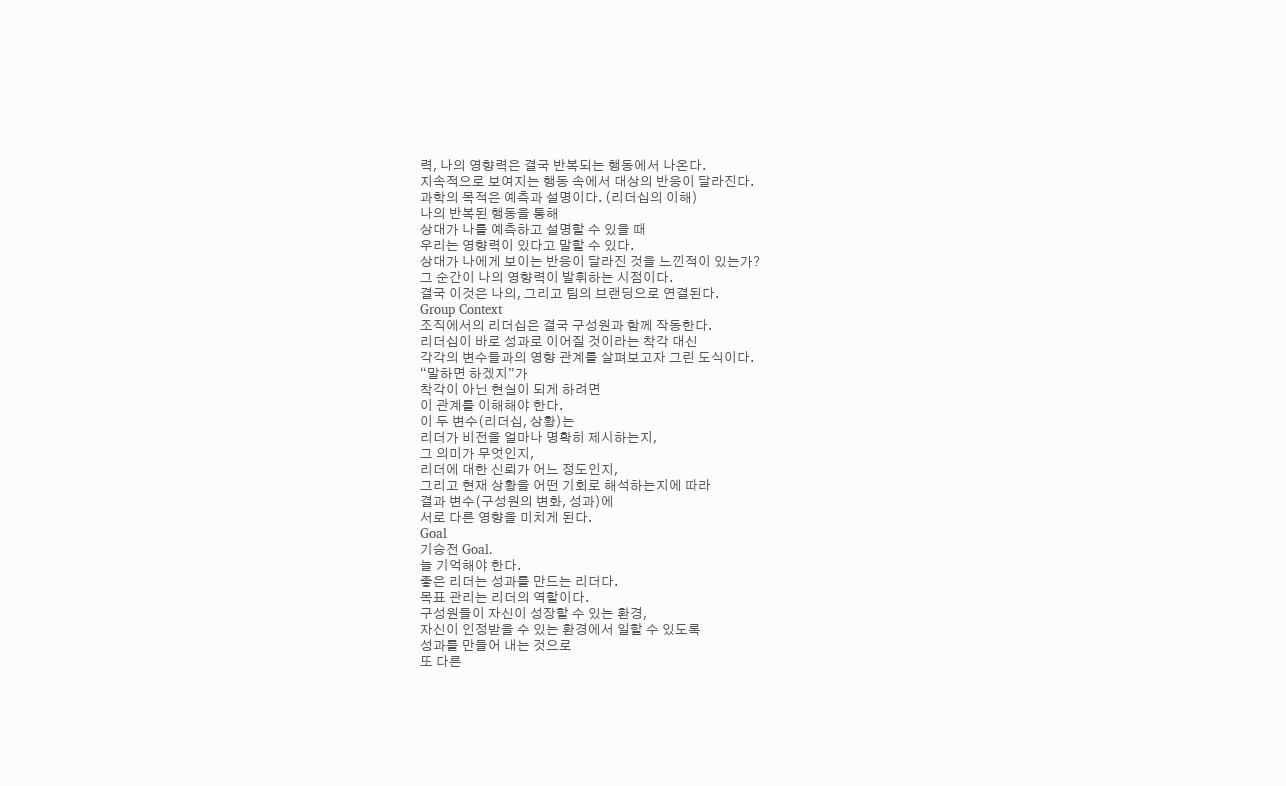력, 나의 영향력은 결국 반복되는 행동에서 나온다.
지속적으로 보여지는 행동 속에서 대상의 반응이 달라진다.
과학의 목적은 예측과 설명이다. (리더십의 이해)
나의 반복된 행동을 통해
상대가 나를 예측하고 설명할 수 있을 때
우리는 영향력이 있다고 말할 수 있다.
상대가 나에게 보이는 반응이 달라진 것을 느낀적이 있는가?
그 순간이 나의 영향력이 발휘하는 시점이다.
결국 이것은 나의, 그리고 팀의 브랜딩으로 연결된다.
Group Context
조직에서의 리더십은 결국 구성원과 함께 작동한다.
리더십이 바로 성과로 이어질 것이라는 착각 대신
각각의 변수들과의 영향 관계를 살펴보고자 그린 도식이다.
“말하면 하겠지”가
착각이 아닌 현실이 되게 하려면
이 관계를 이해해야 한다.
이 두 변수(리더십, 상황)는
리더가 비전을 얼마나 명확히 제시하는지,
그 의미가 무엇인지,
리더에 대한 신뢰가 어느 정도인지,
그리고 현재 상황을 어떤 기회로 해석하는지에 따라
결과 변수(구성원의 변화, 성과)에
서로 다른 영향을 미치게 된다.
Goal
기승전 Goal.
늘 기억해야 한다.
좋은 리더는 성과를 만드는 리더다.
목표 관리는 리더의 역할이다.
구성원들이 자신이 성장할 수 있는 환경,
자신이 인정받을 수 있는 환경에서 일할 수 있도록
성과를 만들어 내는 것으로
또 다른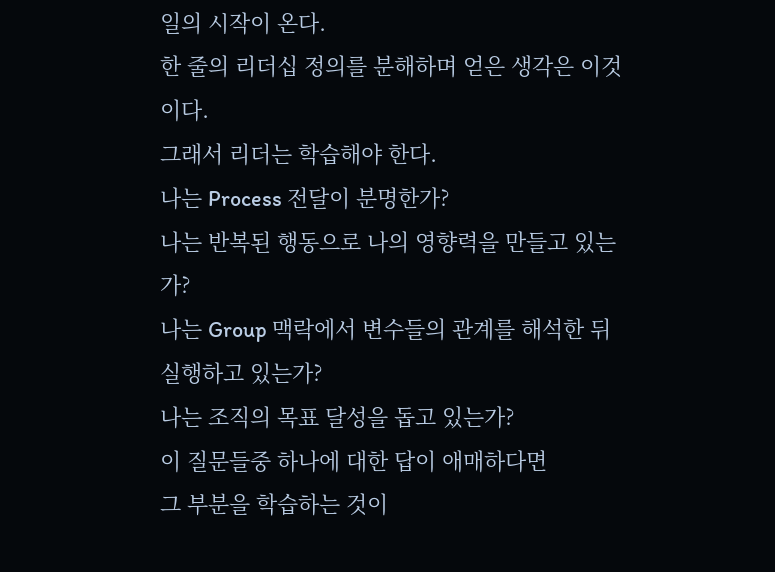일의 시작이 온다.
한 줄의 리더십 정의를 분해하며 얻은 생각은 이것이다.
그래서 리더는 학습해야 한다.
나는 Process 전달이 분명한가?
나는 반복된 행동으로 나의 영향력을 만들고 있는가?
나는 Group 맥락에서 변수들의 관계를 해석한 뒤 실행하고 있는가?
나는 조직의 목표 달성을 돕고 있는가?
이 질문들중 하나에 대한 답이 애매하다면
그 부분을 학습하는 것이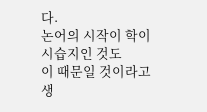다.
논어의 시작이 학이시습지인 것도
이 때문일 것이라고 생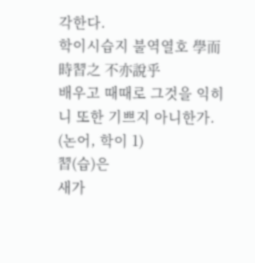각한다.
학이시습지 불역열호 學而時習之 不亦說乎
배우고 때때로 그것을 익히니 또한 기쁘지 아니한가.
(논어, 학이 1)
習(습)은
새가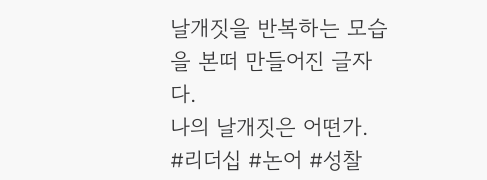날개짓을 반복하는 모습을 본떠 만들어진 글자다.
나의 날개짓은 어떤가.
#리더십 #논어 #성찰